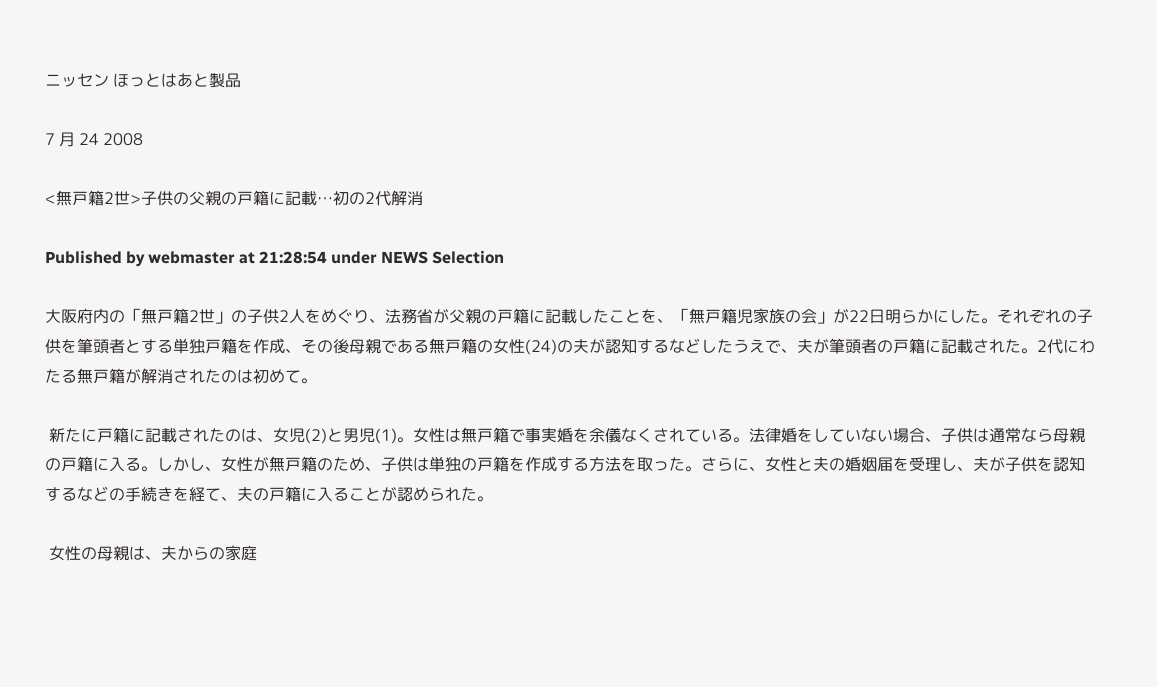ニッセン ほっとはあと製品

7 月 24 2008

<無戸籍2世>子供の父親の戸籍に記載…初の2代解消

Published by webmaster at 21:28:54 under NEWS Selection

大阪府内の「無戸籍2世」の子供2人をめぐり、法務省が父親の戸籍に記載したことを、「無戸籍児家族の会」が22日明らかにした。それぞれの子供を筆頭者とする単独戸籍を作成、その後母親である無戸籍の女性(24)の夫が認知するなどしたうえで、夫が筆頭者の戸籍に記載された。2代にわたる無戸籍が解消されたのは初めて。

 新たに戸籍に記載されたのは、女児(2)と男児(1)。女性は無戸籍で事実婚を余儀なくされている。法律婚をしていない場合、子供は通常なら母親の戸籍に入る。しかし、女性が無戸籍のため、子供は単独の戸籍を作成する方法を取った。さらに、女性と夫の婚姻届を受理し、夫が子供を認知するなどの手続きを経て、夫の戸籍に入ることが認められた。

 女性の母親は、夫からの家庭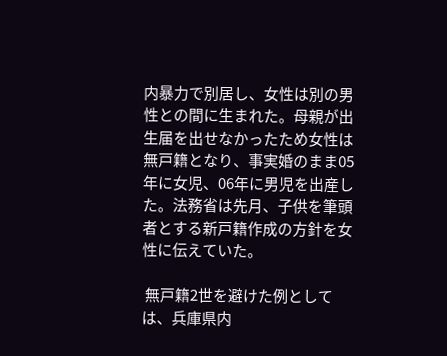内暴力で別居し、女性は別の男性との間に生まれた。母親が出生届を出せなかったため女性は無戸籍となり、事実婚のまま05年に女児、06年に男児を出産した。法務省は先月、子供を筆頭者とする新戸籍作成の方針を女性に伝えていた。

 無戸籍2世を避けた例としては、兵庫県内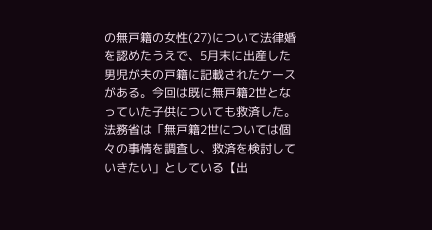の無戸籍の女性(27)について法律婚を認めたうえで、5月末に出産した男児が夫の戸籍に記載されたケースがある。今回は既に無戸籍2世となっていた子供についても救済した。法務省は「無戸籍2世については個々の事情を調査し、救済を検討していきたい」としている【出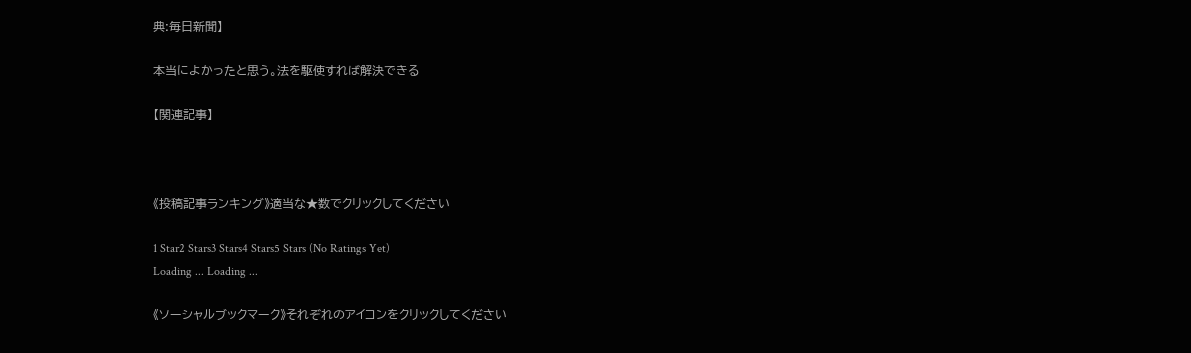典:毎日新聞】

本当によかったと思う。法を駆使すれば解決できる

【関連記事】



《投稿記事ランキング》適当な★数でクリックしてください

1 Star2 Stars3 Stars4 Stars5 Stars (No Ratings Yet)
Loading ... Loading ...

《ソーシャルブックマーク》それぞれのアイコンをクリックしてください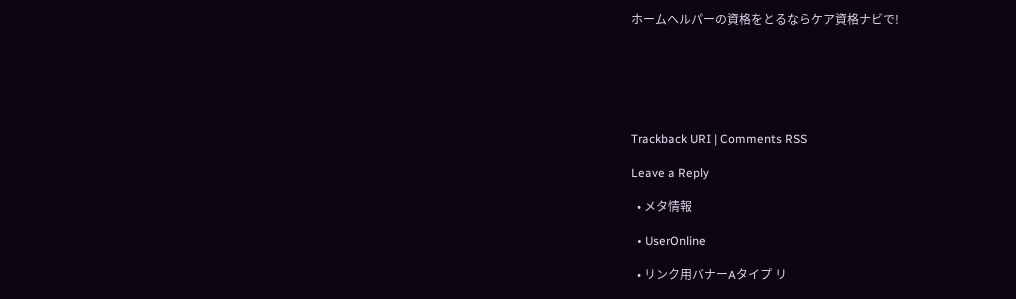ホームヘルパーの資格をとるならケア資格ナビで!






Trackback URI | Comments RSS

Leave a Reply

  • メタ情報

  • UserOnline

  • リンク用バナーAタイプ リ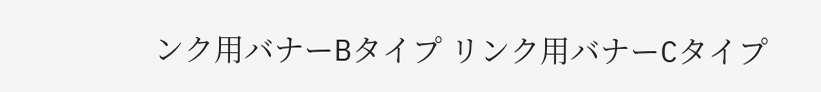ンク用バナーBタイプ リンク用バナーCタイプ